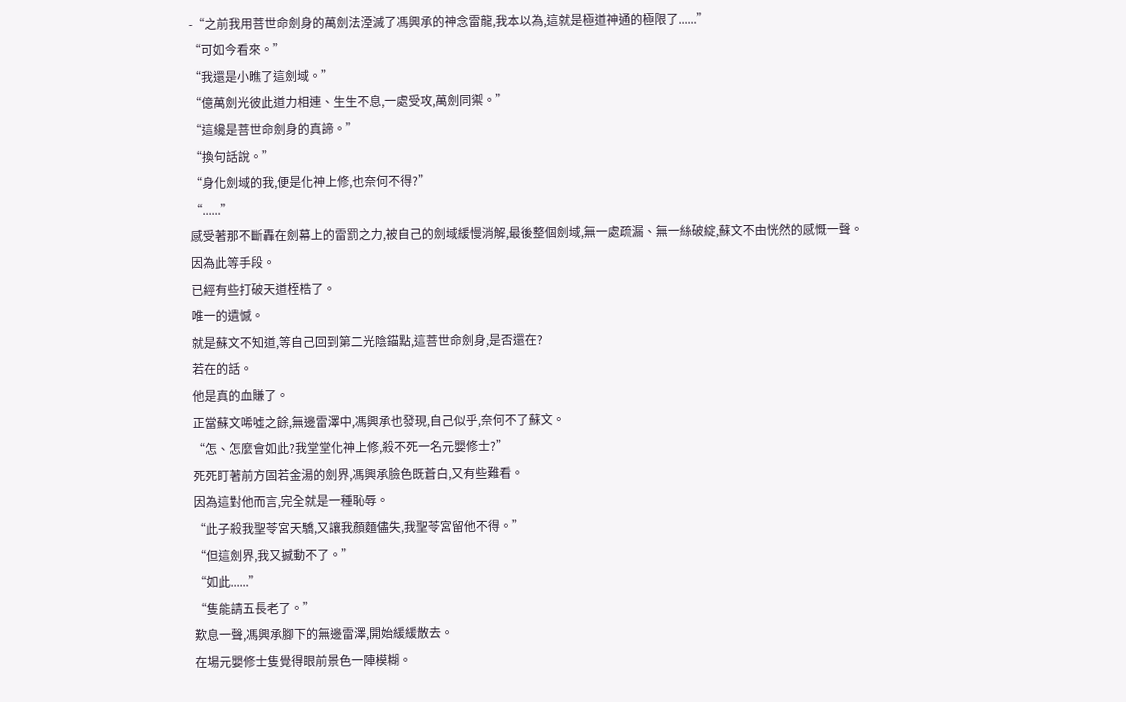-“之前我用菩世命劍身的萬劍法湮滅了馮興承的神念雷龍,我本以為,這就是極道神通的極限了......”
“可如今看來。”
“我還是小瞧了這劍域。”
“億萬劍光彼此道力相連、生生不息,一處受攻,萬劍同禦。”
“這纔是菩世命劍身的真諦。”
“換句話說。”
“身化劍域的我,便是化神上修,也奈何不得?”
“......”
感受著那不斷轟在劍幕上的雷罰之力,被自己的劍域緩慢消解,最後整個劍域,無一處疏漏、無一絲破綻,蘇文不由恍然的感慨一聲。
因為此等手段。
已經有些打破天道桎梏了。
唯一的遺憾。
就是蘇文不知道,等自己回到第二光陰錨點,這菩世命劍身,是否還在?
若在的話。
他是真的血賺了。
正當蘇文唏噓之餘,無邊雷澤中,馮興承也發現,自己似乎,奈何不了蘇文。
“怎、怎麼會如此?我堂堂化神上修,殺不死一名元嬰修士?”
死死盯著前方固若金湯的劍界,馮興承臉色既蒼白,又有些難看。
因為這對他而言,完全就是一種恥辱。
“此子殺我聖苓宮天驕,又讓我顏麵儘失,我聖苓宮留他不得。”
“但這劍界,我又撼動不了。”
“如此......”
“隻能請五長老了。”
歎息一聲,馮興承腳下的無邊雷澤,開始緩緩散去。
在場元嬰修士隻覺得眼前景色一陣模糊。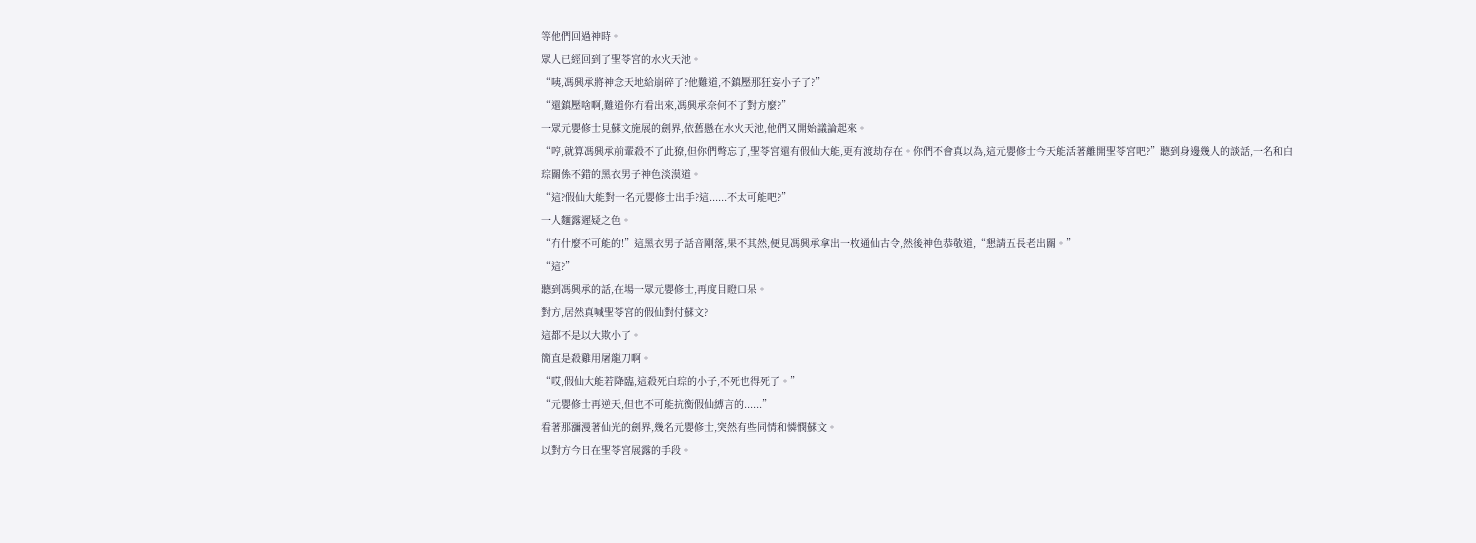等他們回過神時。
眾人已經回到了聖苓宮的水火天池。
“咦,馮興承將神念天地給崩碎了?他難道,不鎮壓那狂妄小子了?”
“還鎮壓啥啊,難道你冇看出來,馮興承奈何不了對方麼?”
一眾元嬰修士見蘇文施展的劍界,依舊懸在水火天池,他們又開始議論起來。
“哼,就算馮興承前輩殺不了此獠,但你們彆忘了,聖苓宮還有假仙大能,更有渡劫存在。你們不會真以為,這元嬰修士今天能活著離開聖苓宮吧?”聽到身邊幾人的談話,一名和白琮關係不錯的黑衣男子神色淡漠道。
“這?假仙大能對一名元嬰修士出手?這......不太可能吧?”
一人麵露遲疑之色。
“冇什麼不可能的!”這黑衣男子話音剛落,果不其然,便見馮興承拿出一枚通仙古令,然後神色恭敬道,“懇請五長老出關。”
“這?”
聽到馮興承的話,在場一眾元嬰修士,再度目瞪口呆。
對方,居然真喊聖苓宮的假仙對付蘇文?
這都不是以大欺小了。
簡直是殺雞用屠龍刀啊。
“哎,假仙大能若降臨,這殺死白琮的小子,不死也得死了。”
“元嬰修士再逆天,但也不可能抗衡假仙縛言的......”
看著那瀰漫著仙光的劍界,幾名元嬰修士,突然有些同情和憐憫蘇文。
以對方今日在聖苓宮展露的手段。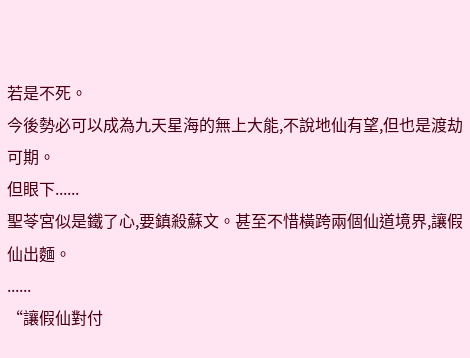若是不死。
今後勢必可以成為九天星海的無上大能,不說地仙有望,但也是渡劫可期。
但眼下......
聖苓宮似是鐵了心,要鎮殺蘇文。甚至不惜橫跨兩個仙道境界,讓假仙出麵。
......
“讓假仙對付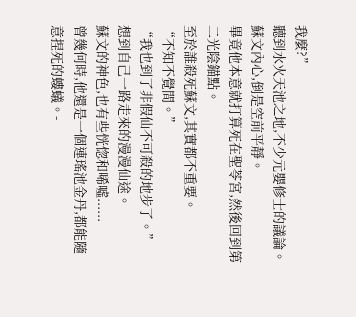我麼?”
聽到水火天池之地,不少元嬰修士的議論。蘇文內心,倒是空前平靜。
畢竟他本意就打算死在聖苓宮,然後回到第二光陰錨點。
至於誰殺死蘇文,其實都不重要。
“不知不覺間。”
“我也到了非假仙不可殺的地步了。”
想到自己一路走來的漫漫仙途。
蘇文的神色,也有些恍惚和唏噓......
曾幾何時,他還是一個連瑤池金丹,都能隨意捏死的螻蟻。-